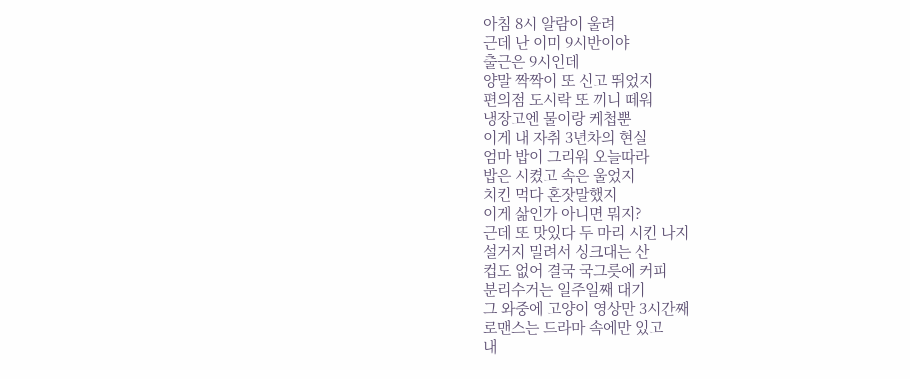아침 8시 알람이 울려
근데 난 이미 9시반이야
출근은 9시인데
양말 짝짝이 또 신고 뛰었지
편의점 도시락 또 끼니 떼워
냉장고엔 물이랑 케첩뿐
이게 내 자취 3년차의 현실
엄마 밥이 그리워 오늘따라
밥은 시켰고 속은 울었지
치킨 먹다 혼잣말했지
이게 삶인가 아니면 뭐지?
근데 또 맛있다 두 마리 시킨 나지
설거지 밀려서 싱크대는 산
컵도 없어 결국 국그릇에 커피
분리수거는 일주일째 대기
그 와중에 고양이 영상만 3시간째
로맨스는 드라마 속에만 있고
내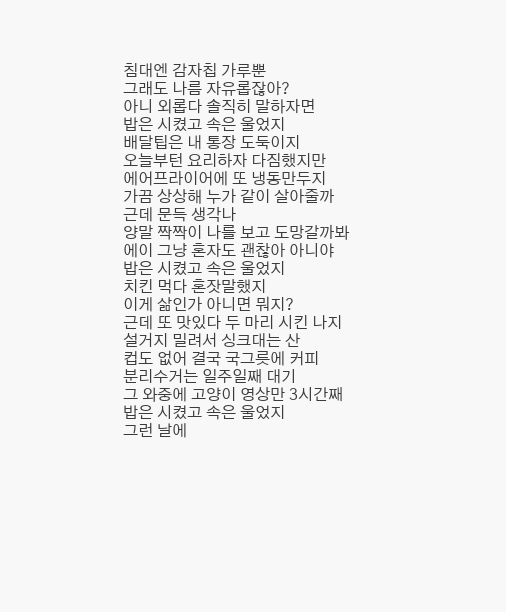침대엔 감자칩 가루뿐
그래도 나름 자유롭잖아?
아니 외롭다 솔직히 말하자면
밥은 시켰고 속은 울었지
배달팁은 내 통장 도둑이지
오늘부턴 요리하자 다짐했지만
에어프라이어에 또 냉동만두지
가끔 상상해 누가 같이 살아줄까
근데 문득 생각나
양말 짝짝이 나를 보고 도망갈까봐
에이 그냥 혼자도 괜찮아 아니야
밥은 시켰고 속은 울었지
치킨 먹다 혼잣말했지
이게 삶인가 아니면 뭐지?
근데 또 맛있다 두 마리 시킨 나지
설거지 밀려서 싱크대는 산
컵도 없어 결국 국그릇에 커피
분리수거는 일주일째 대기
그 와중에 고양이 영상만 3시간째
밥은 시켰고 속은 울었지
그런 날에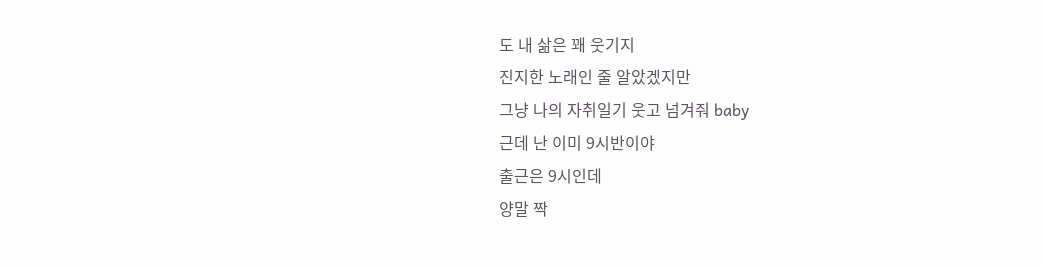도 내 삶은 꽤 웃기지
진지한 노래인 줄 알았겠지만
그냥 나의 자취일기 웃고 넘겨줘 baby
근데 난 이미 9시반이야
출근은 9시인데
양말 짝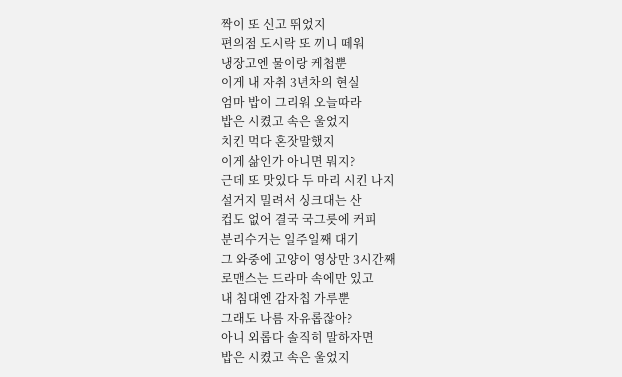짝이 또 신고 뛰었지
편의점 도시락 또 끼니 떼워
냉장고엔 물이랑 케첩뿐
이게 내 자취 3년차의 현실
엄마 밥이 그리워 오늘따라
밥은 시켰고 속은 울었지
치킨 먹다 혼잣말했지
이게 삶인가 아니면 뭐지?
근데 또 맛있다 두 마리 시킨 나지
설거지 밀려서 싱크대는 산
컵도 없어 결국 국그릇에 커피
분리수거는 일주일째 대기
그 와중에 고양이 영상만 3시간째
로맨스는 드라마 속에만 있고
내 침대엔 감자칩 가루뿐
그래도 나름 자유롭잖아?
아니 외롭다 솔직히 말하자면
밥은 시켰고 속은 울었지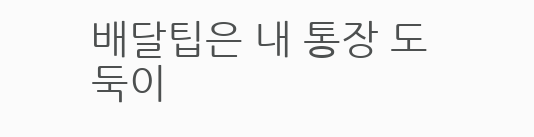배달팁은 내 통장 도둑이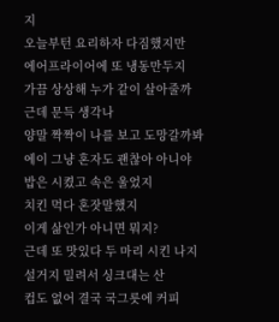지
오늘부턴 요리하자 다짐했지만
에어프라이어에 또 냉동만두지
가끔 상상해 누가 같이 살아줄까
근데 문득 생각나
양말 짝짝이 나를 보고 도망갈까봐
에이 그냥 혼자도 괜찮아 아니야
밥은 시켰고 속은 울었지
치킨 먹다 혼잣말했지
이게 삶인가 아니면 뭐지?
근데 또 맛있다 두 마리 시킨 나지
설거지 밀려서 싱크대는 산
컵도 없어 결국 국그릇에 커피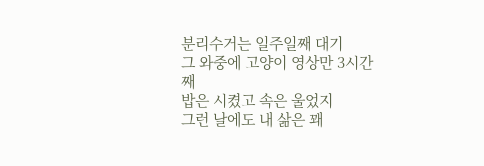분리수거는 일주일째 대기
그 와중에 고양이 영상만 3시간째
밥은 시켰고 속은 울었지
그런 날에도 내 삶은 꽤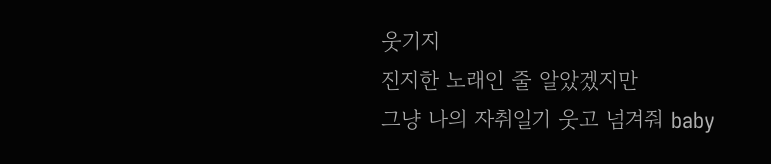웃기지
진지한 노래인 줄 알았겠지만
그냥 나의 자취일기 웃고 넘겨줘 baby